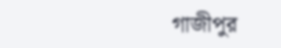গাজীপুর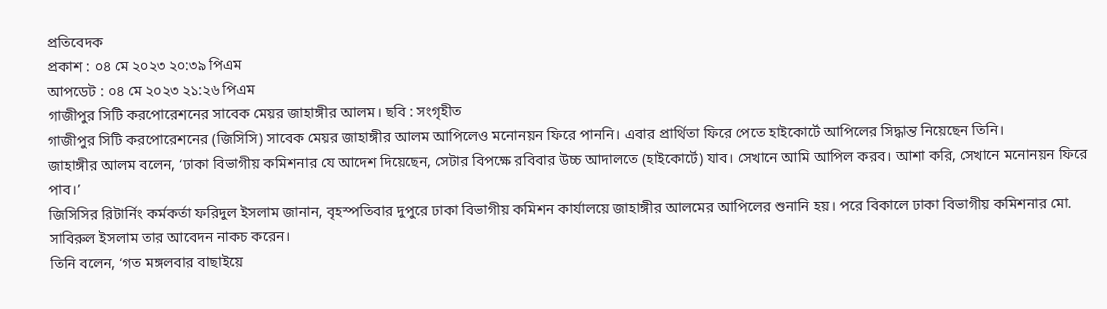প্রতিবেদক
প্রকাশ : ০৪ মে ২০২৩ ২০:৩৯ পিএম
আপডেট : ০৪ মে ২০২৩ ২১:২৬ পিএম
গাজীপুর সিটি করপোরেশনের সাবেক মেয়র জাহাঙ্গীর আলম। ছবি : সংগৃহীত
গাজীপুর সিটি করপোরেশনের (জিসিসি) সাবেক মেয়র জাহাঙ্গীর আলম আপিলেও মনোনয়ন ফিরে পাননি। এবার প্রার্থিতা ফিরে পেতে হাইকোর্টে আপিলের সিদ্ধান্ত নিয়েছেন তিনি।
জাহাঙ্গীর আলম বলেন, ‘ঢাকা বিভাগীয় কমিশনার যে আদেশ দিয়েছেন, সেটার বিপক্ষে রবিবার উচ্চ আদালতে (হাইকোর্টে) যাব। সেখানে আমি আপিল করব। আশা করি, সেখানে মনোনয়ন ফিরে পাব।’
জিসিসির রিটার্নিং কর্মকর্তা ফরিদুল ইসলাম জানান, বৃহস্পতিবার দুপুরে ঢাকা বিভাগীয় কমিশন কার্যালয়ে জাহাঙ্গীর আলমের আপিলের শুনানি হয়। পরে বিকালে ঢাকা বিভাগীয় কমিশনার মো. সাবিরুল ইসলাম তার আবেদন নাকচ করেন।
তিনি বলেন, ‘গত মঙ্গলবার বাছাইয়ে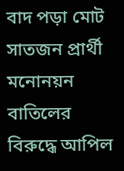বাদ পড়া মোট সাতজন প্রার্থী মনোনয়ন বাতিলের বিরুদ্ধে আপিল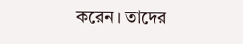করেন। তাদের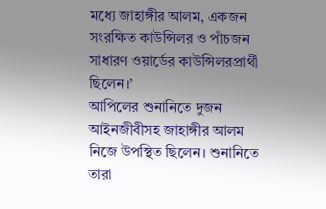মধ্যে জাহাঙ্গীর আলম, একজন সংরক্ষিত কাউন্সিলর ও পাঁচজন সাধারণ ওয়ার্ডের কাউন্সিলরপ্রার্থী ছিলেন।’
আপিলের শুনানিতে দুজন আইনজীবীসহ জাহাঙ্গীর আলম নিজে উপস্থিত ছিলেন। শুনানিতে তারা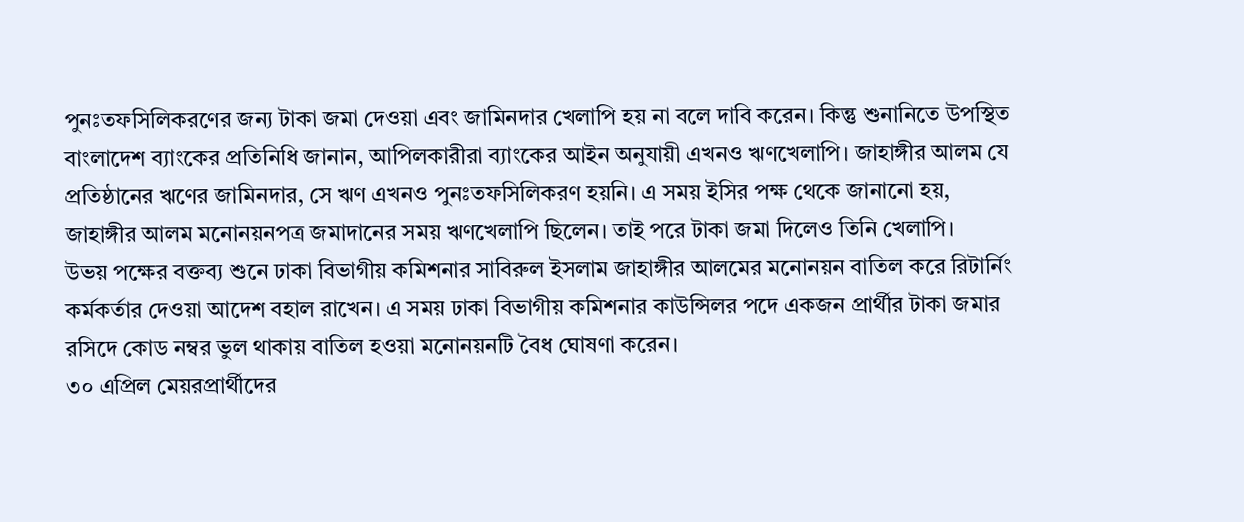পুনঃতফসিলিকরণের জন্য টাকা জমা দেওয়া এবং জামিনদার খেলাপি হয় না বলে দাবি করেন। কিন্তু শুনানিতে উপস্থিত বাংলাদেশ ব্যাংকের প্রতিনিধি জানান, আপিলকারীরা ব্যাংকের আইন অনুযায়ী এখনও ঋণখেলাপি। জাহাঙ্গীর আলম যে প্রতিষ্ঠানের ঋণের জামিনদার, সে ঋণ এখনও পুনঃতফসিলিকরণ হয়নি। এ সময় ইসির পক্ষ থেকে জানানো হয়, জাহাঙ্গীর আলম মনোনয়নপত্র জমাদানের সময় ঋণখেলাপি ছিলেন। তাই পরে টাকা জমা দিলেও তিনি খেলাপি।
উভয় পক্ষের বক্তব্য শুনে ঢাকা বিভাগীয় কমিশনার সাবিরুল ইসলাম জাহাঙ্গীর আলমের মনোনয়ন বাতিল করে রিটার্নিং কর্মকর্তার দেওয়া আদেশ বহাল রাখেন। এ সময় ঢাকা বিভাগীয় কমিশনার কাউন্সিলর পদে একজন প্রার্থীর টাকা জমার রসিদে কোড নম্বর ভুল থাকায় বাতিল হওয়া মনোনয়নটি বৈধ ঘোষণা করেন।
৩০ এপ্রিল মেয়রপ্রার্থীদের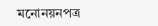মনোনয়নপত্র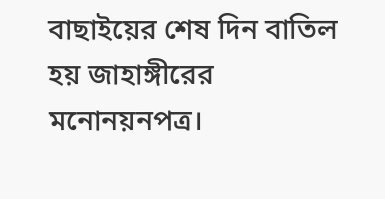বাছাইয়ের শেষ দিন বাতিল হয় জাহাঙ্গীরের মনোনয়নপত্র।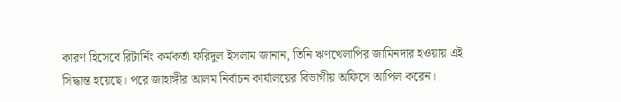কারণ হিসেবে রিটার্নিং কর্মকর্তা ফরিদুল ইসলাম জানান, তিনি ঋণখেলাপির জামিনদার হওয়ায় এই সিদ্ধান্ত হয়েছে। পরে জাহাঙ্গীর আলম নির্বাচন কার্যালয়ের বিভাগীয় অফিসে আপিল করেন।